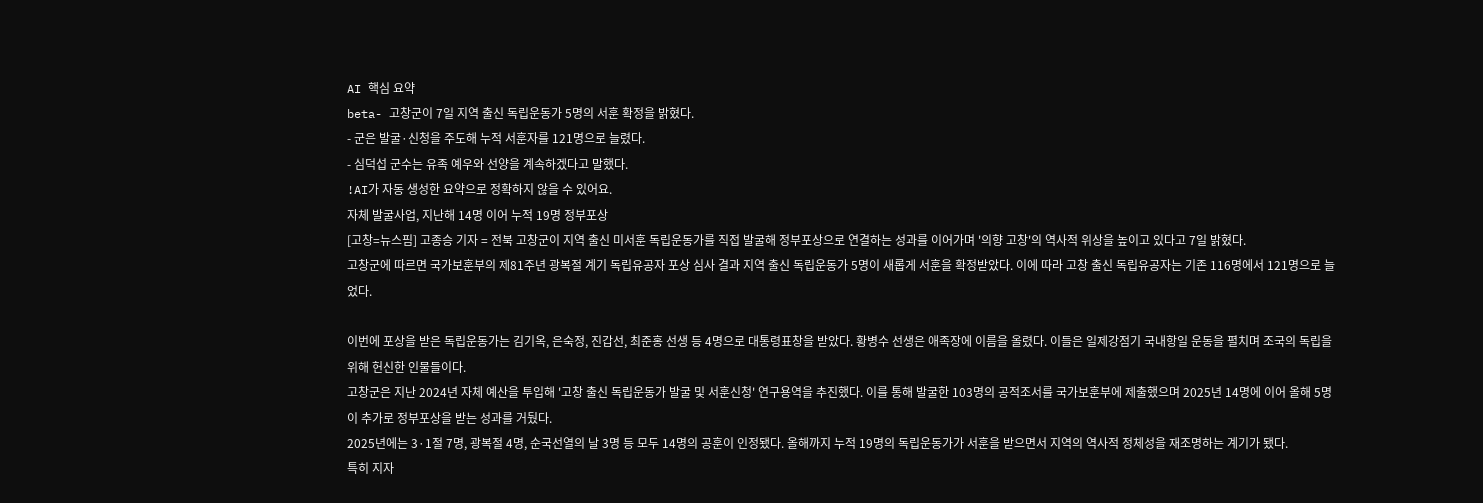AI 핵심 요약
beta- 고창군이 7일 지역 출신 독립운동가 5명의 서훈 확정을 밝혔다.
- 군은 발굴·신청을 주도해 누적 서훈자를 121명으로 늘렸다.
- 심덕섭 군수는 유족 예우와 선양을 계속하겠다고 말했다.
!AI가 자동 생성한 요약으로 정확하지 않을 수 있어요.
자체 발굴사업, 지난해 14명 이어 누적 19명 정부포상
[고창=뉴스핌] 고종승 기자 = 전북 고창군이 지역 출신 미서훈 독립운동가를 직접 발굴해 정부포상으로 연결하는 성과를 이어가며 '의향 고창'의 역사적 위상을 높이고 있다고 7일 밝혔다.
고창군에 따르면 국가보훈부의 제81주년 광복절 계기 독립유공자 포상 심사 결과 지역 출신 독립운동가 5명이 새롭게 서훈을 확정받았다. 이에 따라 고창 출신 독립유공자는 기존 116명에서 121명으로 늘었다.

이번에 포상을 받은 독립운동가는 김기옥, 은숙정, 진갑선, 최준홍 선생 등 4명으로 대통령표창을 받았다. 황병수 선생은 애족장에 이름을 올렸다. 이들은 일제강점기 국내항일 운동을 펼치며 조국의 독립을 위해 헌신한 인물들이다.
고창군은 지난 2024년 자체 예산을 투입해 '고창 출신 독립운동가 발굴 및 서훈신청' 연구용역을 추진했다. 이를 통해 발굴한 103명의 공적조서를 국가보훈부에 제출했으며 2025년 14명에 이어 올해 5명이 추가로 정부포상을 받는 성과를 거뒀다.
2025년에는 3·1절 7명, 광복절 4명, 순국선열의 날 3명 등 모두 14명의 공훈이 인정됐다. 올해까지 누적 19명의 독립운동가가 서훈을 받으면서 지역의 역사적 정체성을 재조명하는 계기가 됐다.
특히 지자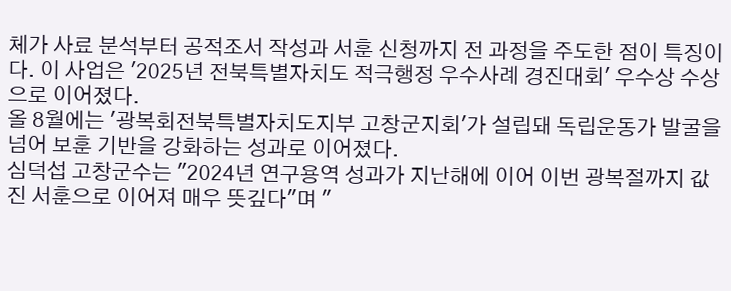체가 사료 분석부터 공적조서 작성과 서훈 신청까지 전 과정을 주도한 점이 특징이다. 이 사업은 '2025년 전북특별자치도 적극행정 우수사례 경진대회' 우수상 수상으로 이어졌다.
올 8월에는 '광복회전북특별자치도지부 고창군지회'가 설립돼 독립운동가 발굴을 넘어 보훈 기반을 강화하는 성과로 이어졌다.
심덕섭 고창군수는 "2024년 연구용역 성과가 지난해에 이어 이번 광복절까지 값진 서훈으로 이어져 매우 뜻깊다"며 "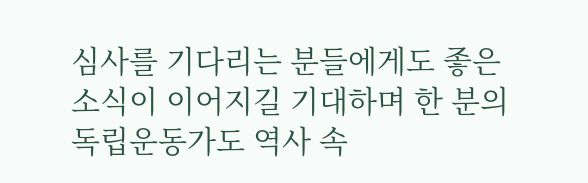심사를 기다리는 분들에게도 좋은 소식이 이어지길 기대하며 한 분의 독립운동가도 역사 속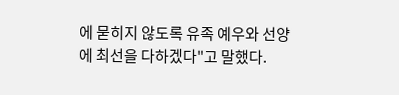에 묻히지 않도록 유족 예우와 선양에 최선을 다하겠다"고 말했다.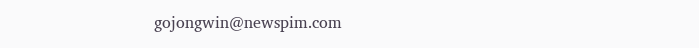gojongwin@newspim.com